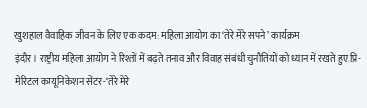खुशहाल वैवाहिक जीवन के लिए एक कदम: महिला आयोग का ‘तेरे मेरे सपने’ कार्यक्रम
इंदौर। राष्ट्रीय महिला आयोग ने रिश्तों में बढ़ते तनाव और विवाह संबंधी चुनौतियों को ध्यान में रखते हुए प्रि-मेरिटल कम्यूनिकेशन सेंटर-‘तेरे मेरे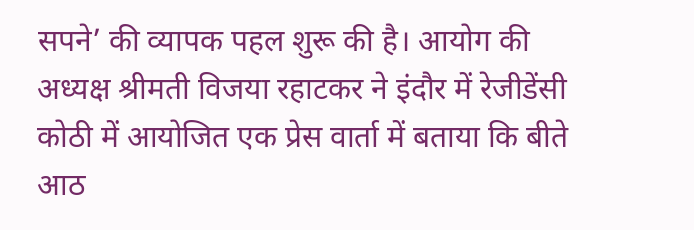सपने’ की व्यापक पहल शुरू की है। आयोग की अध्यक्ष श्रीमती विजया रहाटकर ने इंदौर में रेजीडेंसी कोठी में आयोजित एक प्रेस वार्ता में बताया कि बीते आठ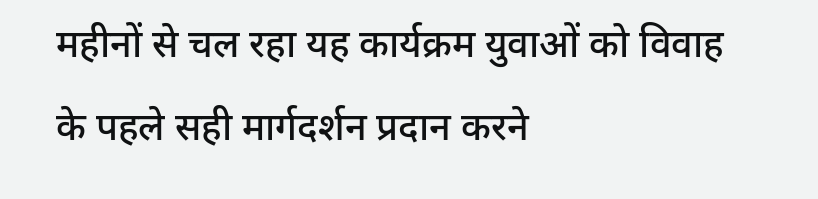महीनों से चल रहा यह कार्यक्रम युवाओं को विवाह के पहले सही मार्गदर्शन प्रदान करने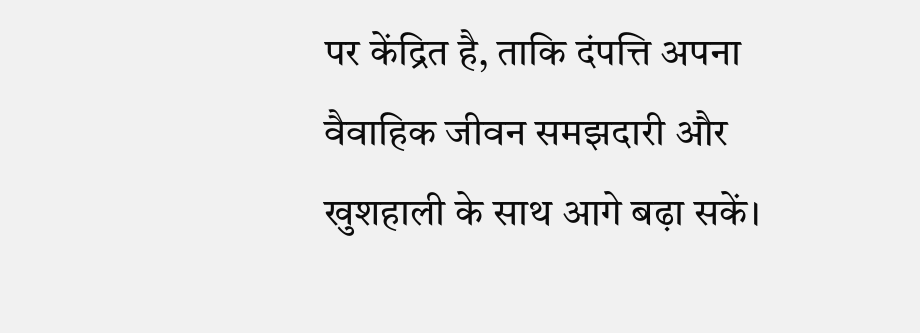पर केंद्रित है, ताकि दंपत्ति अपना वैवाहिक जीवन समझदारी और खुशहाली के साथ आगे बढ़ा सकें।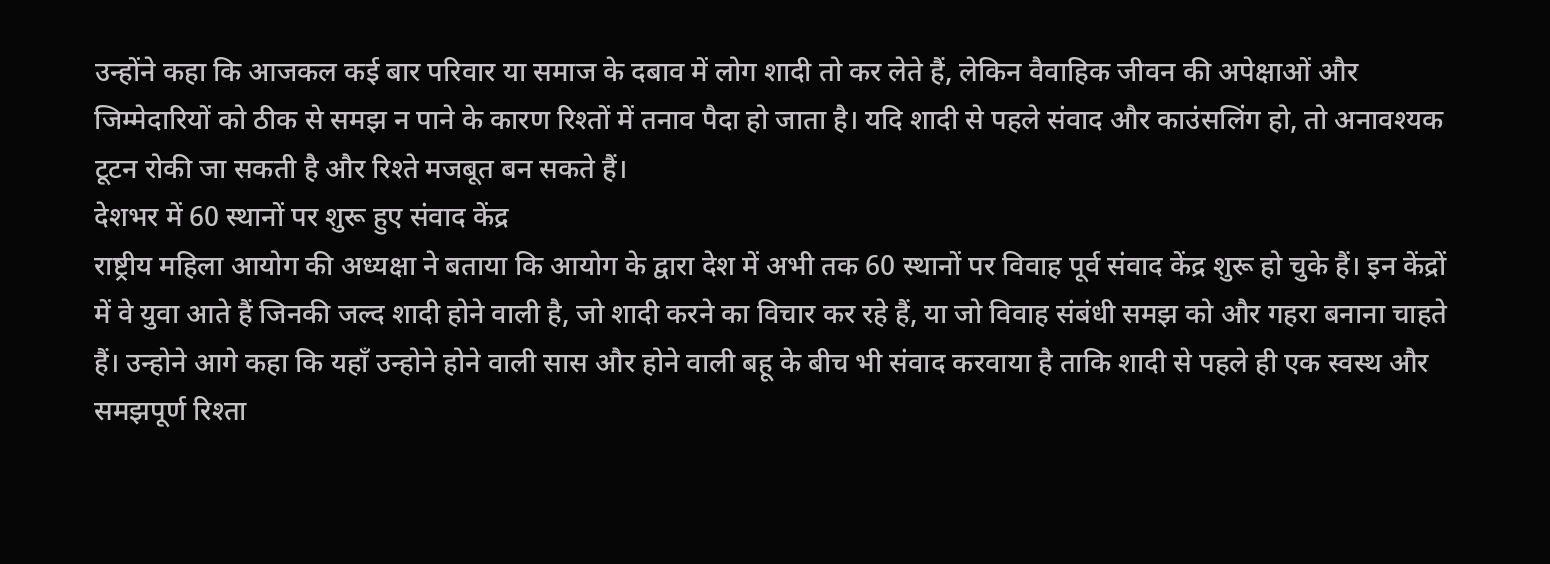उन्होंने कहा कि आजकल कई बार परिवार या समाज के दबाव में लोग शादी तो कर लेते हैं, लेकिन वैवाहिक जीवन की अपेक्षाओं और जिम्मेदारियों को ठीक से समझ न पाने के कारण रिश्तों में तनाव पैदा हो जाता है। यदि शादी से पहले संवाद और काउंसलिंग हो, तो अनावश्यक टूटन रोकी जा सकती है और रिश्ते मजबूत बन सकते हैं।
देशभर में 60 स्थानों पर शुरू हुए संवाद केंद्र
राष्ट्रीय महिला आयोग की अध्यक्षा ने बताया कि आयोग के द्वारा देश में अभी तक 60 स्थानों पर विवाह पूर्व संवाद केंद्र शुरू हो चुके हैं। इन केंद्रों में वे युवा आते हैं जिनकी जल्द शादी होने वाली है, जो शादी करने का विचार कर रहे हैं, या जो विवाह संबंधी समझ को और गहरा बनाना चाहते हैं। उन्होने आगे कहा कि यहाँ उन्होने होने वाली सास और होने वाली बहू के बीच भी संवाद करवाया है ताकि शादी से पहले ही एक स्वस्थ और समझपूर्ण रिश्ता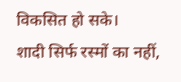विकसित हो सके।
शादी सिर्फ रस्मों का नहीं,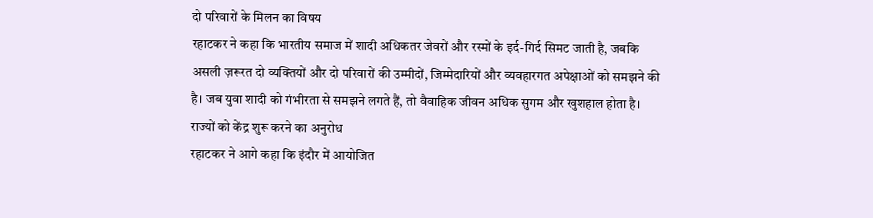दो परिवारों के मिलन का विषय
रहाटकर ने कहा कि भारतीय समाज में शादी अधिकतर जेवरों और रस्मों के इर्द-गिर्द सिमट जाती है, जबकि असली ज़रूरत दो व्यक्तियों और दो परिवारों की उम्मीदों, जिम्मेदारियों और व्यवहारगत अपेक्षाओं को समझने की है। जब युवा शादी को गंभीरता से समझने लगते हैं, तो वैवाहिक जीवन अधिक सुगम और खुशहाल होता है।
राज्यों को केंद्र शुरू करने का अनुरोध
रहाटकर ने आगे कहा कि इंदौर में आयोजित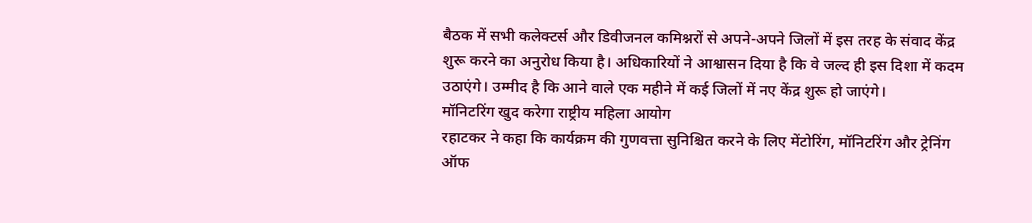बैठक में सभी कलेक्टर्स और डिवीजनल कमिश्नरों से अपने-अपने जिलों में इस तरह के संवाद केंद्र शुरू करने का अनुरोध किया है। अधिकारियों ने आश्वासन दिया है कि वे जल्द ही इस दिशा में कदम उठाएंगे। उम्मीद है कि आने वाले एक महीने में कई जिलों में नए केंद्र शुरू हो जाएंगे।
मॉनिटरिंग खुद करेगा राष्ट्रीय महिला आयोग
रहाटकर ने कहा कि कार्यक्रम की गुणवत्ता सुनिश्चित करने के लिए मेंटोरिंग, मॉनिटरिंग और ट्रेनिंग ऑफ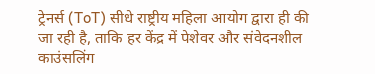ट्रेनर्स (ToT) सीधे राष्ट्रीय महिला आयोग द्वारा ही की जा रही है, ताकि हर केंद्र में पेशेवर और संवेदनशील काउंसलिंग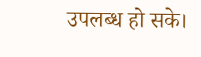उपलब्ध हो सके।